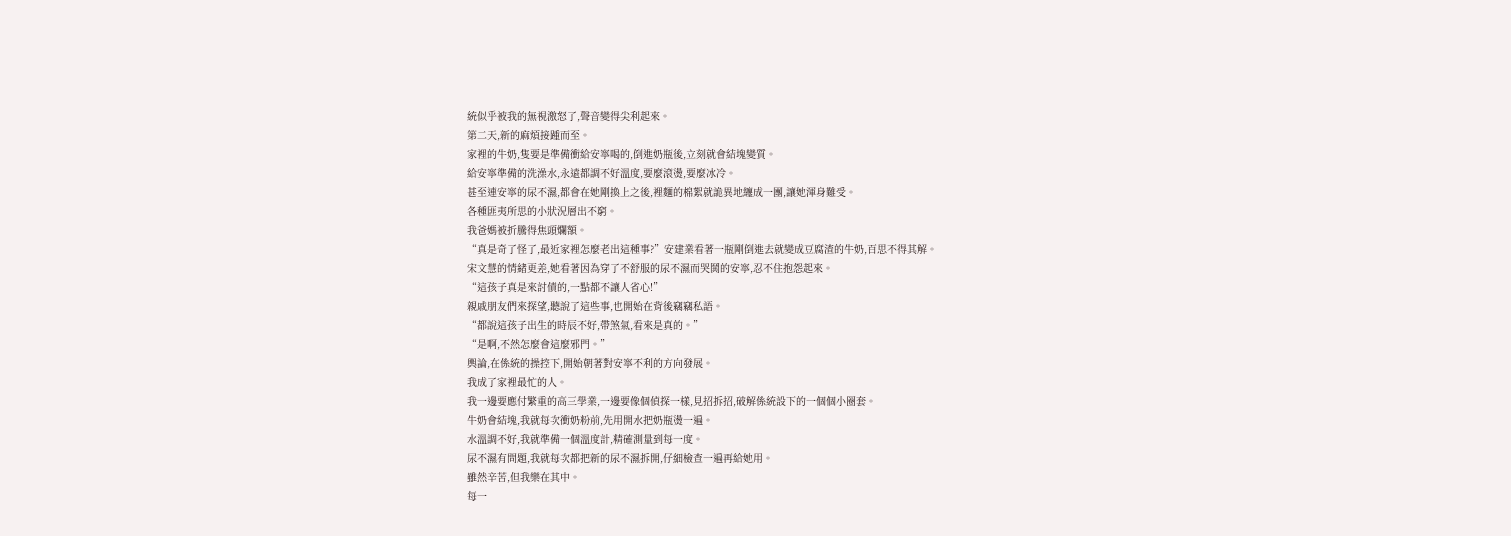統似乎被我的無視激怒了,聲音變得尖利起來。
第二天,新的麻煩接踵而至。
家裡的牛奶,隻要是準備衝給安寧喝的,倒進奶瓶後,立刻就會結塊變質。
給安寧準備的洗澡水,永遠都調不好溫度,要麼滾燙,要麼冰冷。
甚至連安寧的尿不濕,都會在她剛換上之後,裡麵的棉絮就詭異地纏成一團,讓她渾身難受。
各種匪夷所思的小狀況層出不窮。
我爸媽被折騰得焦頭爛額。
“真是奇了怪了,最近家裡怎麼老出這種事?”安建業看著一瓶剛倒進去就變成豆腐渣的牛奶,百思不得其解。
宋文慧的情緒更差,她看著因為穿了不舒服的尿不濕而哭鬨的安寧,忍不住抱怨起來。
“這孩子真是來討債的,一點都不讓人省心!”
親戚朋友們來探望,聽說了這些事,也開始在背後竊竊私語。
“都說這孩子出生的時辰不好,帶煞氣,看來是真的。”
“是啊,不然怎麼會這麼邪門。”
輿論,在係統的操控下,開始朝著對安寧不利的方向發展。
我成了家裡最忙的人。
我一邊要應付繁重的高三學業,一邊要像個偵探一樣,見招拆招,破解係統設下的一個個小圈套。
牛奶會結塊,我就每次衝奶粉前,先用開水把奶瓶燙一遍。
水溫調不好,我就準備一個溫度計,精確測量到每一度。
尿不濕有問題,我就每次都把新的尿不濕拆開,仔細檢查一遍再給她用。
雖然辛苦,但我樂在其中。
每一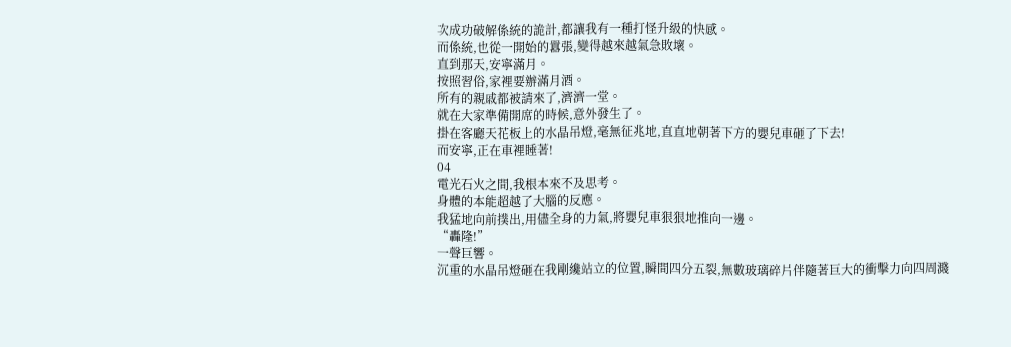次成功破解係統的詭計,都讓我有一種打怪升級的快感。
而係統,也從一開始的囂張,變得越來越氣急敗壞。
直到那天,安寧滿月。
按照習俗,家裡要辦滿月酒。
所有的親戚都被請來了,濟濟一堂。
就在大家準備開席的時候,意外發生了。
掛在客廳天花板上的水晶吊燈,毫無征兆地,直直地朝著下方的嬰兒車砸了下去!
而安寧,正在車裡睡著!
04
電光石火之間,我根本來不及思考。
身體的本能超越了大腦的反應。
我猛地向前撲出,用儘全身的力氣,將嬰兒車狠狠地推向一邊。
“轟隆!”
一聲巨響。
沉重的水晶吊燈砸在我剛纔站立的位置,瞬間四分五裂,無數玻璃碎片伴隨著巨大的衝擊力向四周濺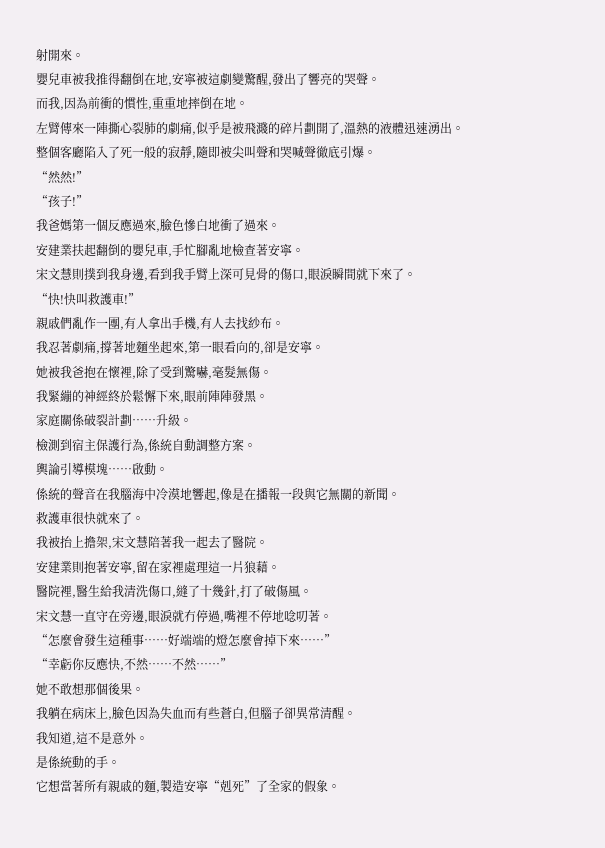射開來。
嬰兒車被我推得翻倒在地,安寧被這劇變驚醒,發出了響亮的哭聲。
而我,因為前衝的慣性,重重地摔倒在地。
左臂傳來一陣撕心裂肺的劇痛,似乎是被飛濺的碎片劃開了,溫熱的液體迅速湧出。
整個客廳陷入了死一般的寂靜,隨即被尖叫聲和哭喊聲徹底引爆。
“然然!”
“孩子!”
我爸媽第一個反應過來,臉色慘白地衝了過來。
安建業扶起翻倒的嬰兒車,手忙腳亂地檢查著安寧。
宋文慧則撲到我身邊,看到我手臂上深可見骨的傷口,眼淚瞬間就下來了。
“快!快叫救護車!”
親戚們亂作一團,有人拿出手機,有人去找紗布。
我忍著劇痛,撐著地麵坐起來,第一眼看向的,卻是安寧。
她被我爸抱在懷裡,除了受到驚嚇,毫髮無傷。
我緊繃的神經終於鬆懈下來,眼前陣陣發黑。
家庭關係破裂計劃……升級。
檢測到宿主保護行為,係統自動調整方案。
輿論引導模塊……啟動。
係統的聲音在我腦海中冷漠地響起,像是在播報一段與它無關的新聞。
救護車很快就來了。
我被抬上擔架,宋文慧陪著我一起去了醫院。
安建業則抱著安寧,留在家裡處理這一片狼藉。
醫院裡,醫生給我清洗傷口,縫了十幾針,打了破傷風。
宋文慧一直守在旁邊,眼淚就冇停過,嘴裡不停地唸叨著。
“怎麼會發生這種事……好端端的燈怎麼會掉下來……”
“幸虧你反應快,不然……不然……”
她不敢想那個後果。
我躺在病床上,臉色因為失血而有些蒼白,但腦子卻異常清醒。
我知道,這不是意外。
是係統動的手。
它想當著所有親戚的麵,製造安寧“剋死”了全家的假象。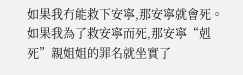如果我冇能救下安寧,那安寧就會死。
如果我為了救安寧而死,那安寧“剋死”親姐姐的罪名就坐實了